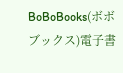BoBoBooks(ボボブックス)電子書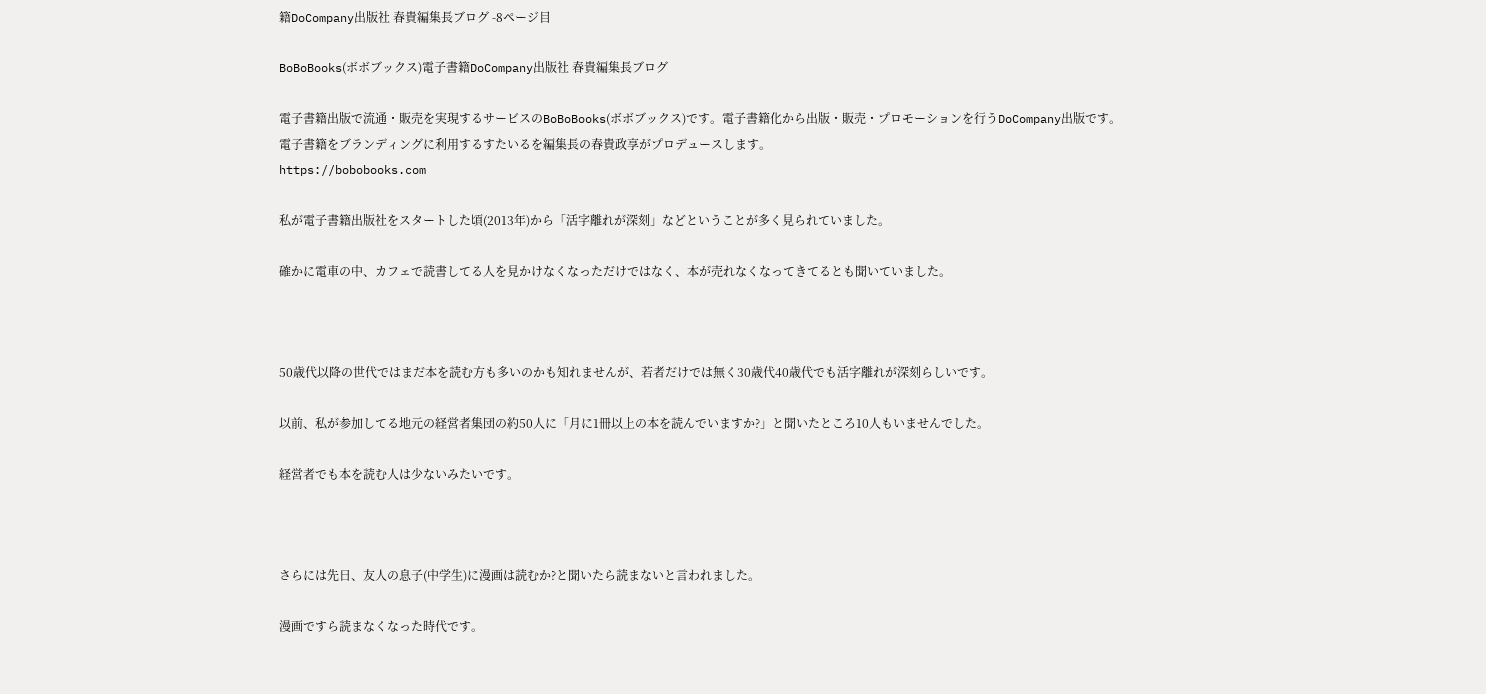籍DoCompany出版社 春貴編集長ブログ -8ページ目

BoBoBooks(ボボブックス)電子書籍DoCompany出版社 春貴編集長ブログ

電子書籍出版で流通・販売を実現するサービスのBoBoBooks(ボボブックス)です。電子書籍化から出版・販売・プロモーションを行うDoCompany出版です。
電子書籍をブランディングに利用するすたいるを編集長の春貴政享がプロデュースします。
https://bobobooks.com

私が電子書籍出版社をスタートした頃(2013年)から「活字離れが深刻」などということが多く見られていました。

確かに電車の中、カフェで読書してる人を見かけなくなっただけではなく、本が売れなくなってきてるとも聞いていました。



50歳代以降の世代ではまだ本を読む方も多いのかも知れませんが、若者だけでは無く30歳代40歳代でも活字離れが深刻らしいです。

以前、私が参加してる地元の経営者集団の約50人に「月に1冊以上の本を読んでいますか?」と聞いたところ10人もいませんでした。

経営者でも本を読む人は少ないみたいです。



さらには先日、友人の息子(中学生)に漫画は読むか?と聞いたら読まないと言われました。

漫画ですら読まなくなった時代です。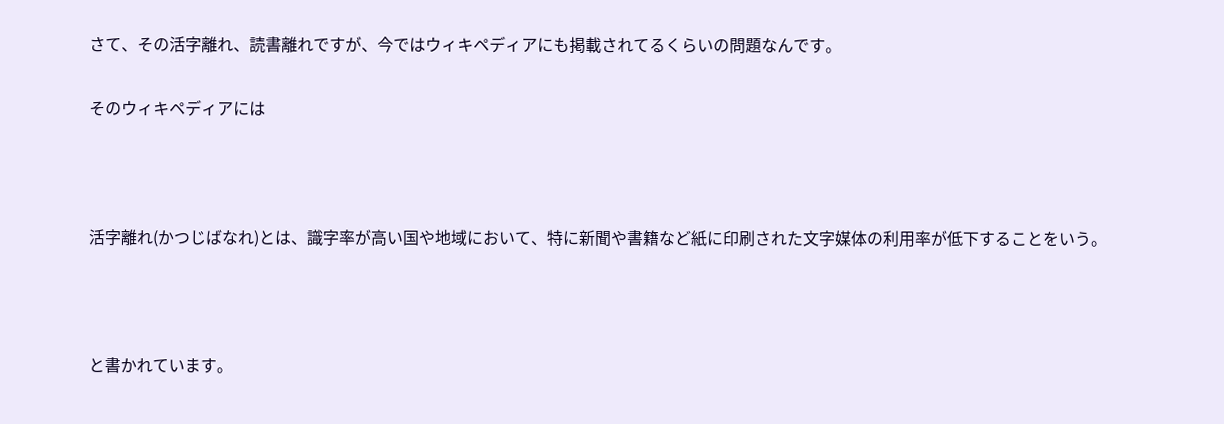さて、その活字離れ、読書離れですが、今ではウィキペディアにも掲載されてるくらいの問題なんです。

そのウィキペディアには



活字離れ(かつじばなれ)とは、識字率が高い国や地域において、特に新聞や書籍など紙に印刷された文字媒体の利用率が低下することをいう。



と書かれています。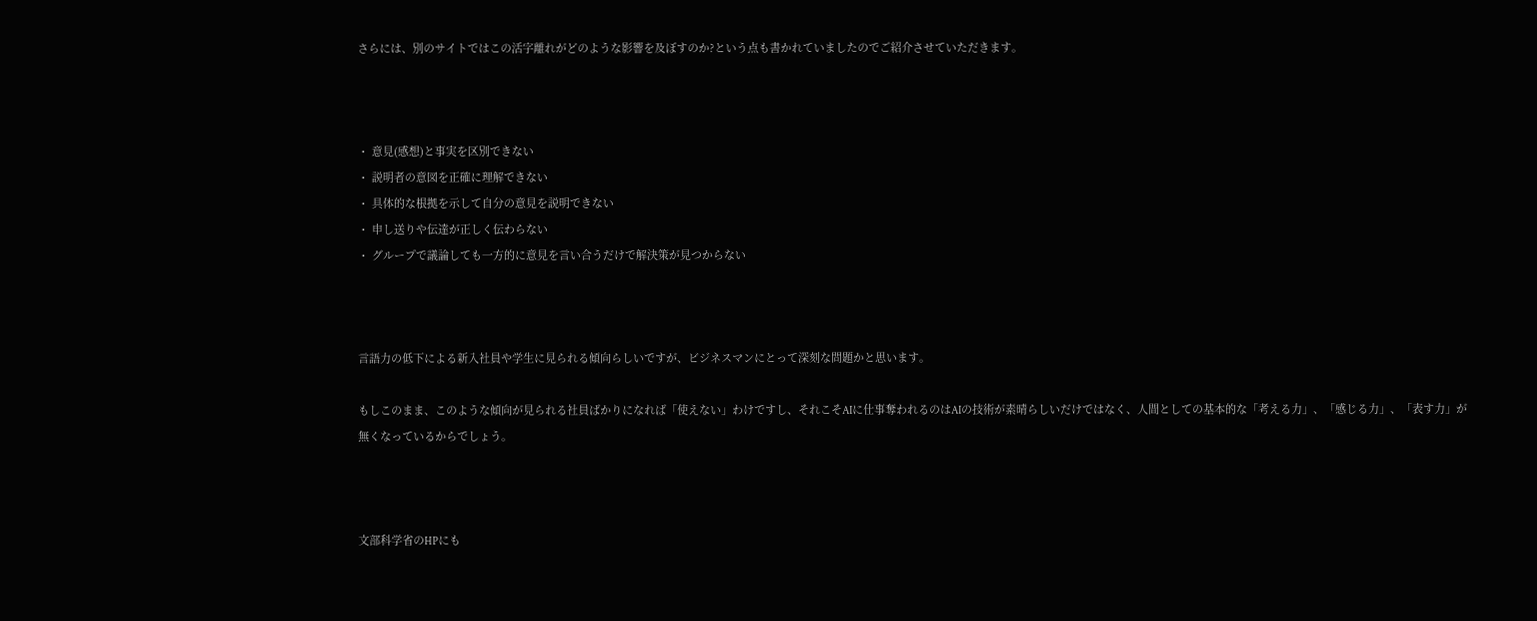さらには、別のサイトではこの活字離れがどのような影響を及ぼすのか?という点も書かれていましたのでご紹介させていただきます。



・ 意見(感想)と事実を区別できない
・ 説明者の意図を正確に理解できない
・ 具体的な根拠を示して自分の意見を説明できない
・ 申し送りや伝達が正しく伝わらない
・ グループで議論しても一方的に意見を言い合うだけで解決策が見つからない



言語力の低下による新入社員や学生に見られる傾向らしいですが、ビジネスマンにとって深刻な問題かと思います。

もしこのまま、このような傾向が見られる社員ばかりになれば「使えない」わけですし、それこそAIに仕事奪われるのはAIの技術が素晴らしいだけではなく、人間としての基本的な「考える力」、「感じる力」、「表す力」が無くなっているからでしょう。



文部科学省のHPにも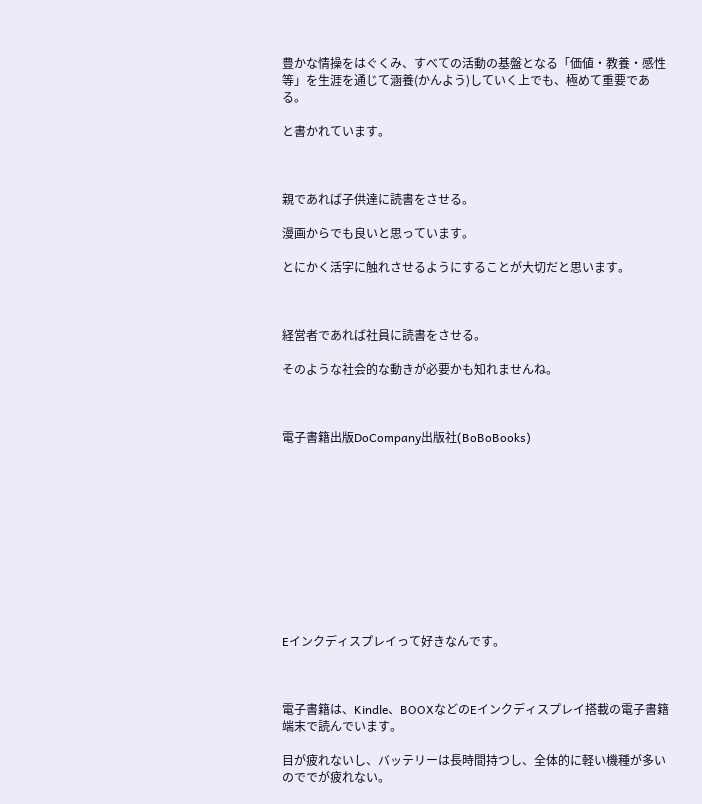豊かな情操をはぐくみ、すべての活動の基盤となる「価値・教養・感性等」を生涯を通じて涵養(かんよう)していく上でも、極めて重要である。

と書かれています。



親であれば子供達に読書をさせる。

漫画からでも良いと思っています。

とにかく活字に触れさせるようにすることが大切だと思います。



経営者であれば社員に読書をさせる。

そのような社会的な動きが必要かも知れませんね。



電子書籍出版DoCompany出版社(BoBoBooks)











Eインクディスプレイって好きなんです。



電子書籍は、Kindle、BOOXなどのEインクディスプレイ搭載の電子書籍端末で読んでいます。

目が疲れないし、バッテリーは長時間持つし、全体的に軽い機種が多いのででが疲れない。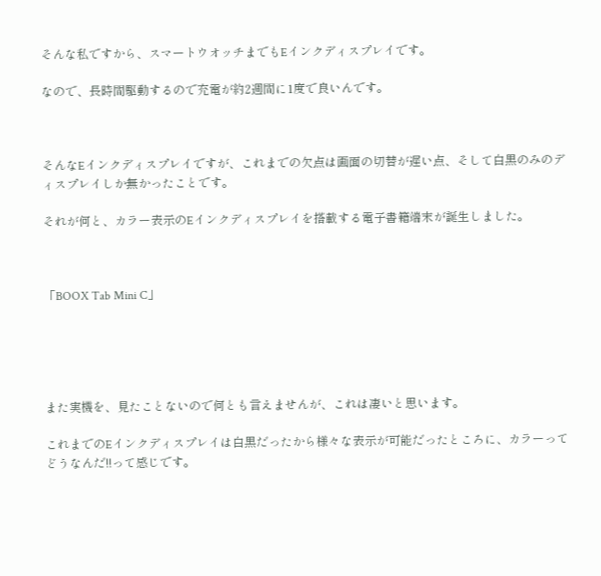そんな私ですから、スマートウオッチまでもEインクディスプレイです。

なので、長時間駆動するので充電が約2週間に1度で良いんです。



そんなEインクディスプレイですが、これまでの欠点は画面の切替が遅い点、そして白黒のみのディスプレイしか無かったことです。

それが何と、カラー表示のEインクディスプレイを搭載する電子書籍端末が誕生しました。



「BOOX Tab Mini C」





また実機を、見たことないので何とも言えませんが、これは凄いと思います。

これまでのEインクディスプレイは白黒だったから様々な表示が可能だったところに、カラーってどうなんだ!!って感じです。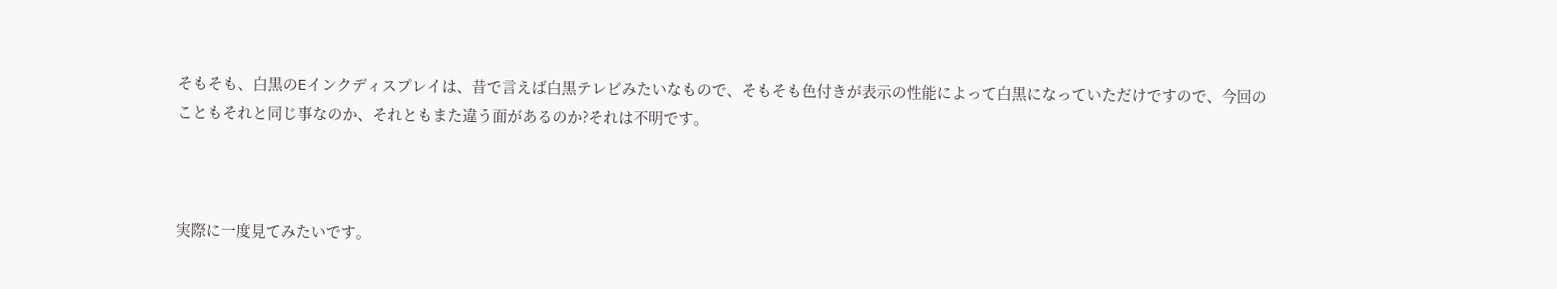そもそも、白黒のEインクディスプレイは、昔で言えば白黒テレビみたいなもので、そもそも色付きが表示の性能によって白黒になっていただけですので、今回のこともそれと同じ事なのか、それともまた違う面があるのか?それは不明です。



実際に一度見てみたいです。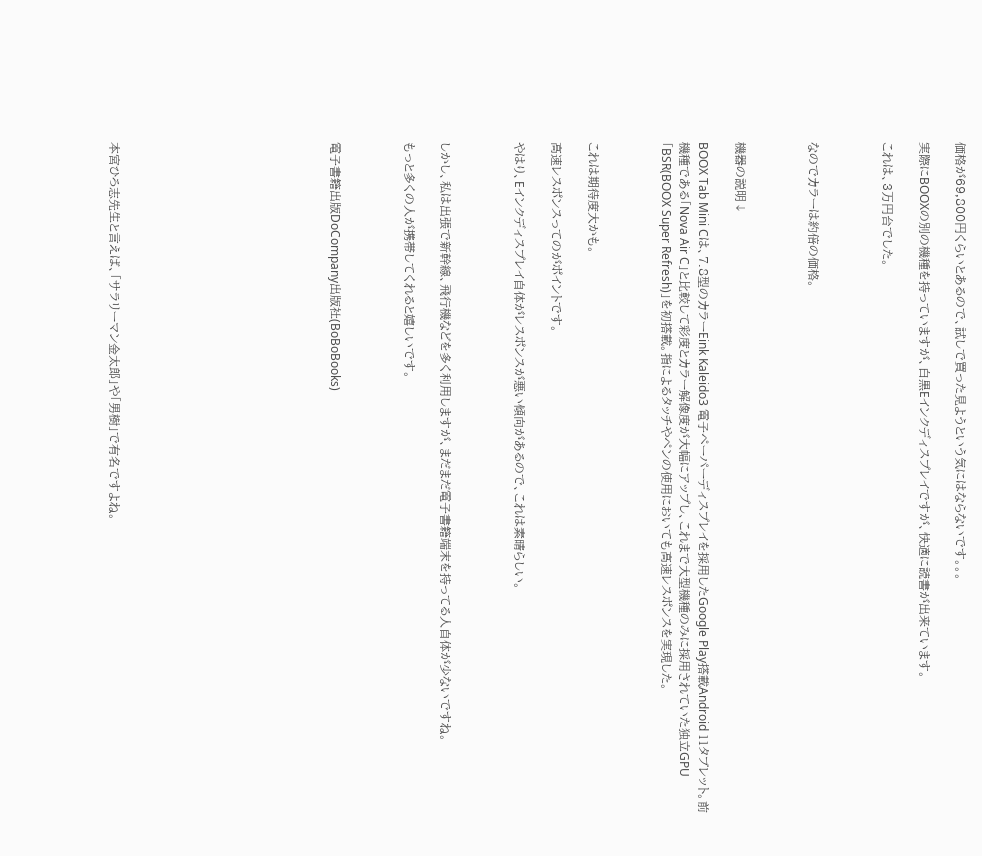価格が69,800円くらいとあるので、試しで買った見ようという気にはならないです。。。

実際にBOOXの別の機種を持っていますが、白黒Eインクディスプレイですが、快適に読書が出来ています。

これは、3万円台でした。



なのでカラーは約倍の価格。



機器の説明↓

BOOX Tab Mini Cは、7.8型のカラーEink Kaleido3 電子ペーパーディスプレイを採用したGoogle Play搭載Android 11タブレット。前機種である「Nova Air C」と比較して彩度とカラー解像度が大幅にアップし、これまで大型機種のみに採用されていた独立GPU「BSR(BOOX Super Refresh)」を初搭載。指によるタッチやペンの使用においても高速レスポンスを実現した。



これは期待度大かも。

高速レスポンスってのがポイントです。

やはり、Eインクディスプレイ自体がレスポンスが悪い傾向があるので、これは素晴らしい。



しかし、私は出張で新幹線、飛行機などを多く利用しますが、まだまだ電子書籍端末を持ってる人自体が少ないですね。

もっと多くの人が携帯してくれると嬉しいです。



電子書籍出版DoCompany出版社(BoBoBooks)











本宮ひろ志先生と言えば、「サラリーマン金太郎」や「男樹」で有名ですよね。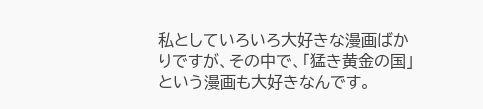私としていろいろ大好きな漫画ばかりですが、その中で、「猛き黄金の国」という漫画も大好きなんです。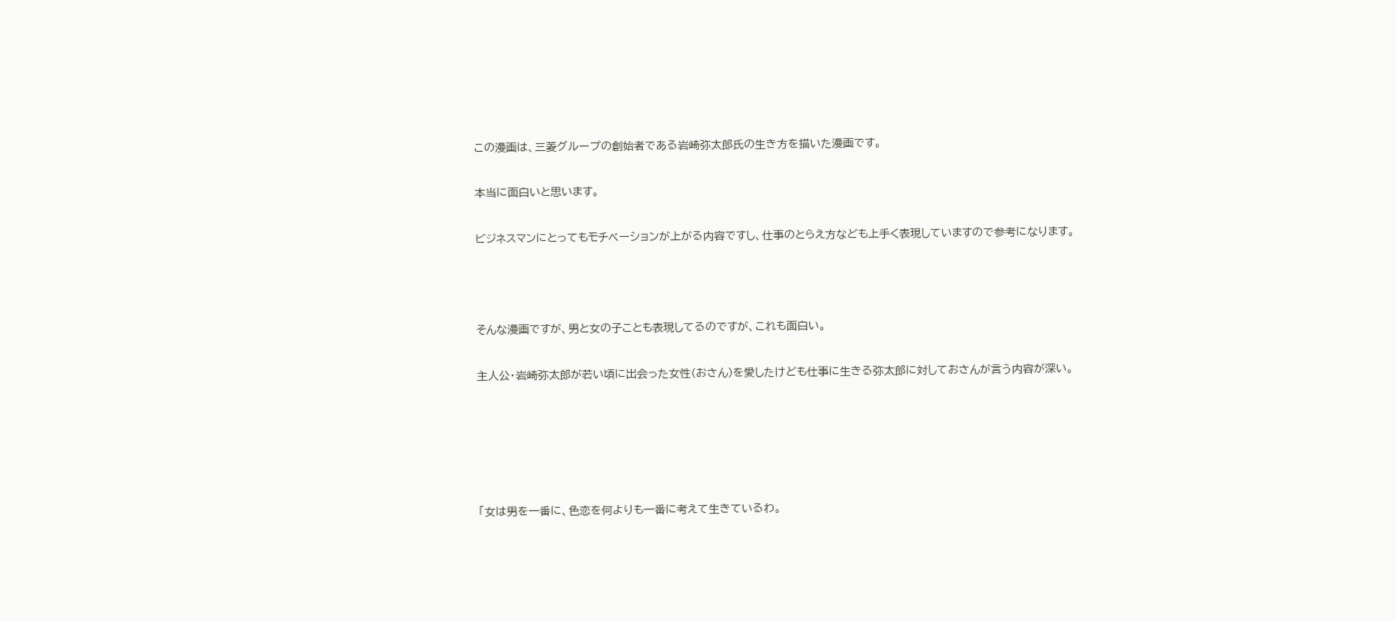この漫画は、三菱グループの創始者である岩崎弥太郎氏の生き方を描いた漫画です。

本当に面白いと思います。

ビジネスマンにとってもモチベーションが上がる内容ですし、仕事のとらえ方なども上手く表現していますので参考になります。



そんな漫画ですが、男と女の子ことも表現してるのですが、これも面白い。

主人公・岩崎弥太郎が若い頃に出会った女性(おさん)を愛したけども仕事に生きる弥太郎に対しておさんが言う内容が深い。





「女は男を一番に、色恋を何よりも一番に考えて生きているわ。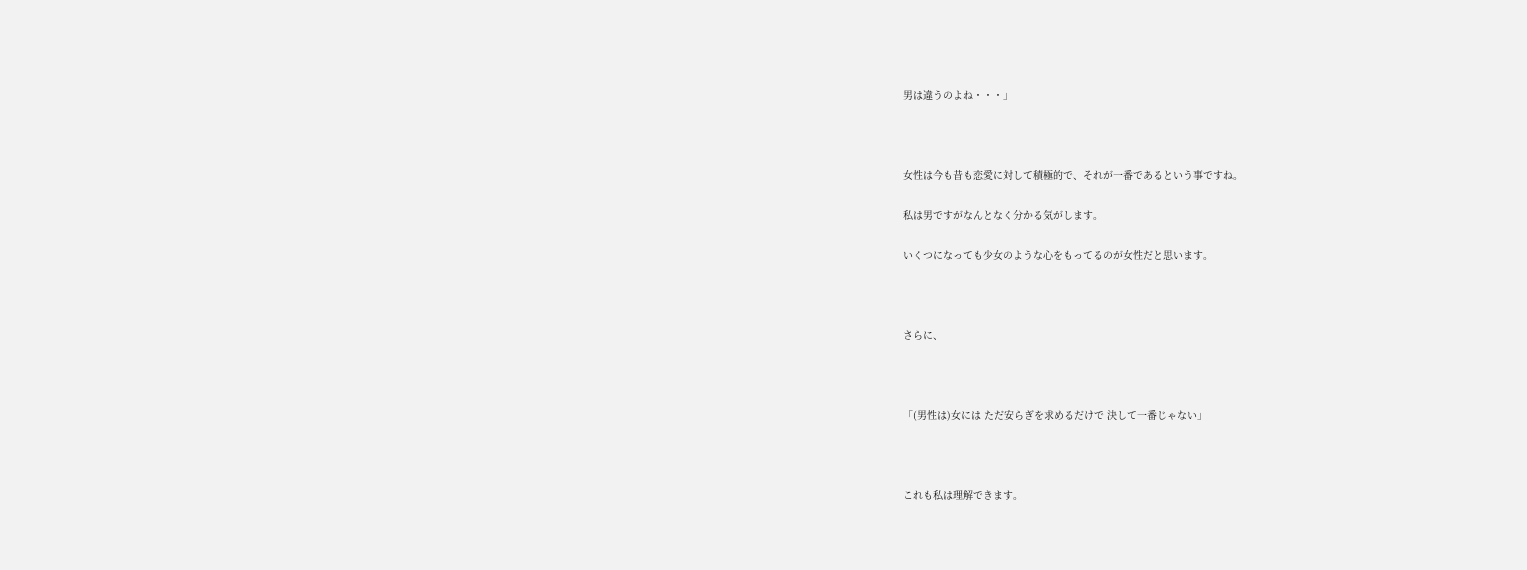男は違うのよね・・・」



女性は今も昔も恋愛に対して積極的で、それが一番であるという事ですね。

私は男ですがなんとなく分かる気がします。

いくつになっても少女のような心をもってるのが女性だと思います。



さらに、



「(男性は)女には ただ安らぎを求めるだけで 決して一番じゃない」



これも私は理解できます。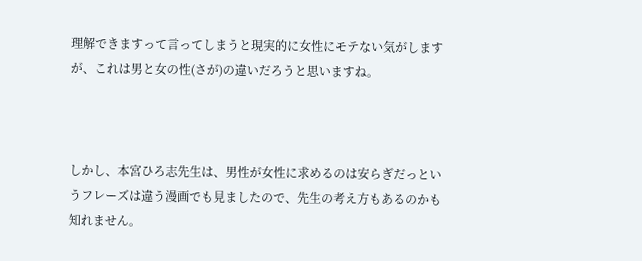理解できますって言ってしまうと現実的に女性にモテない気がしますが、これは男と女の性(さが)の違いだろうと思いますね。



しかし、本宮ひろ志先生は、男性が女性に求めるのは安らぎだっというフレーズは違う漫画でも見ましたので、先生の考え方もあるのかも知れません。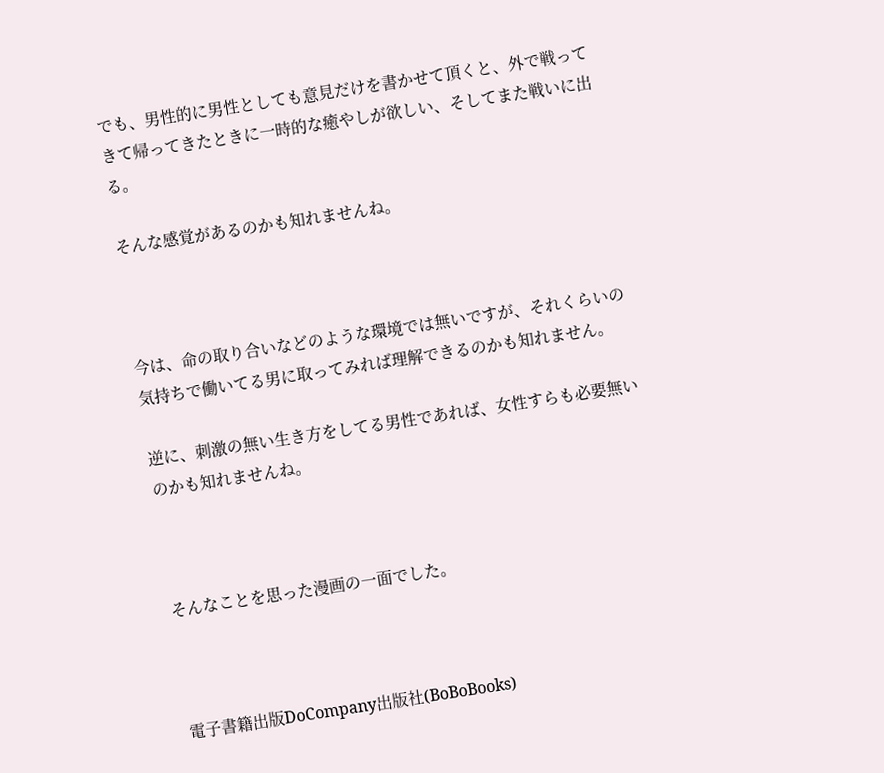でも、男性的に男性としても意見だけを書かせて頂くと、外で戦ってきて帰ってきたときに一時的な癒やしが欲しい、そしてまた戦いに出る。

そんな感覚があるのかも知れませんね。



今は、命の取り合いなどのような環境では無いですが、それくらいの気持ちで働いてる男に取ってみれば理解できるのかも知れません。

逆に、刺激の無い生き方をしてる男性であれば、女性すらも必要無いのかも知れませんね。



そんなことを思った漫画の一面でした。



電子書籍出版DoCompany出版社(BoBoBooks)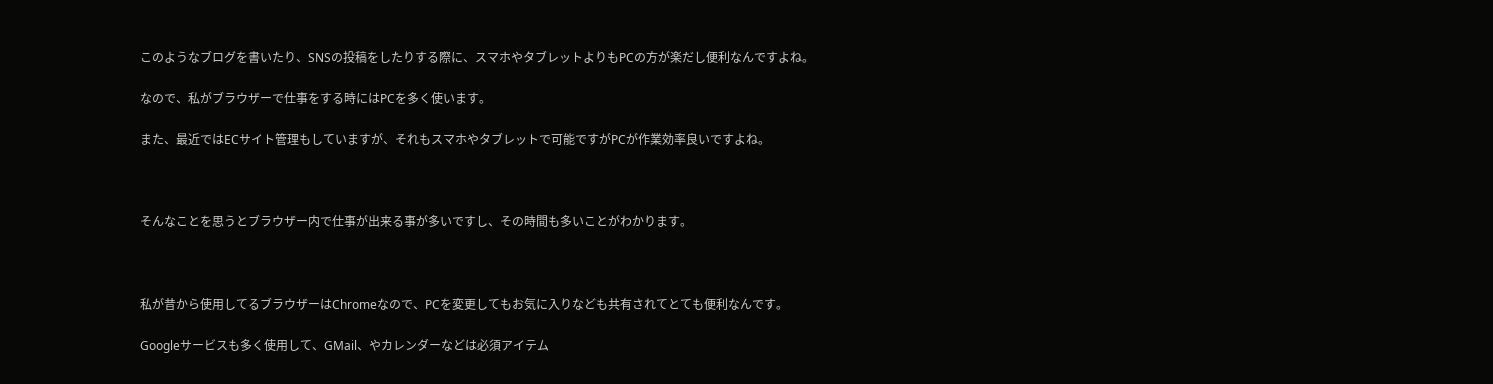このようなブログを書いたり、SNSの投稿をしたりする際に、スマホやタブレットよりもPCの方が楽だし便利なんですよね。

なので、私がブラウザーで仕事をする時にはPCを多く使います。

また、最近ではECサイト管理もしていますが、それもスマホやタブレットで可能ですがPCが作業効率良いですよね。



そんなことを思うとブラウザー内で仕事が出来る事が多いですし、その時間も多いことがわかります。



私が昔から使用してるブラウザーはChromeなので、PCを変更してもお気に入りなども共有されてとても便利なんです。

Googleサービスも多く使用して、GMail、やカレンダーなどは必須アイテム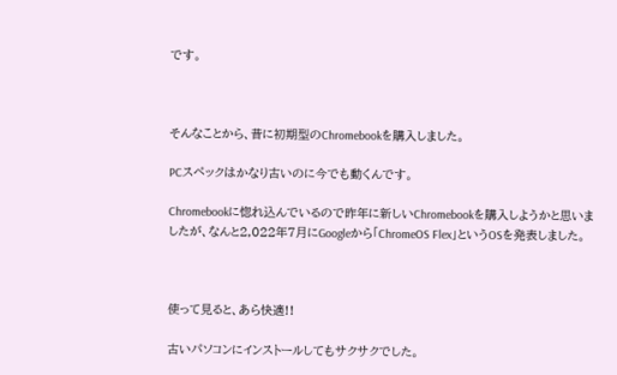です。



そんなことから、昔に初期型のChromebookを購入しました。

PCスペックはかなり古いのに今でも動くんです。

Chromebookに惚れ込んでいるので昨年に新しいChromebookを購入しようかと思いましたが、なんと2,022年7月にGoogleから「ChromeOS Flex」というOSを発表しました。



使って見ると、あら快適!!

古いパソコンにインストールしてもサクサクでした。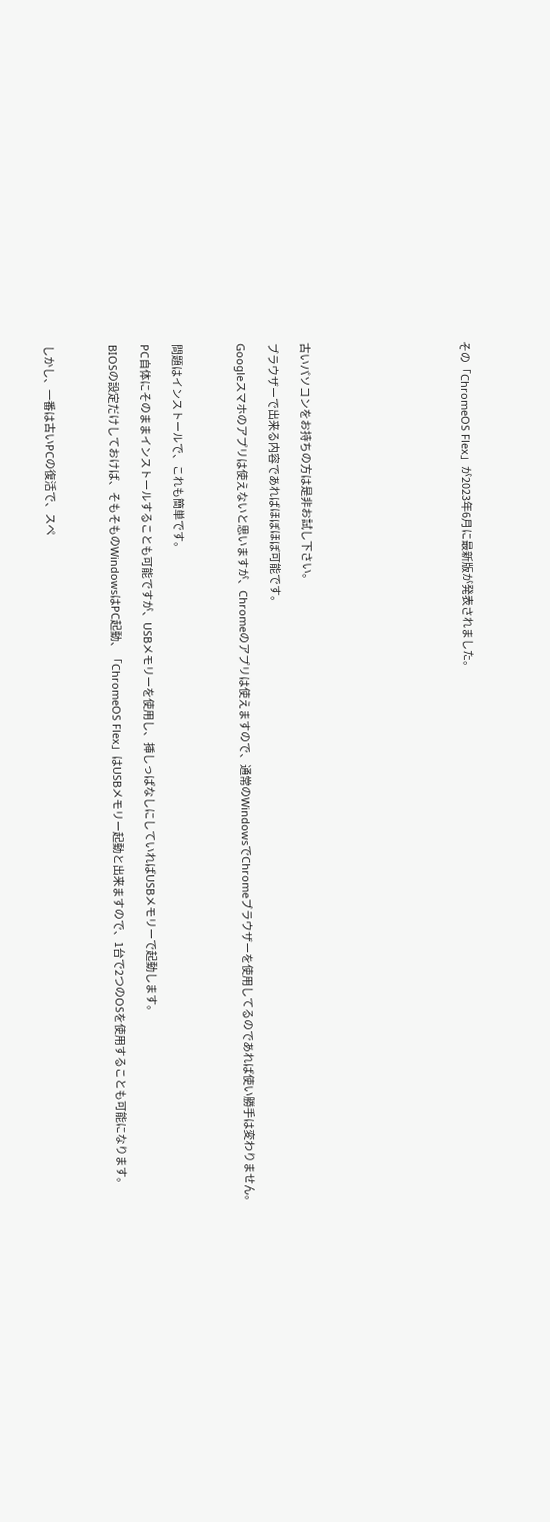その「ChromeOS Flex」が2023年6月に最新版が発表されました。









古いパソコンをお持ちの方は是非お試し下さい。

ブラウザーで出来る内容であればほぼほぼ可能です。

Googleスマホのアプリは使えないと思いますが、Chromeのアプリは使えますので、通常のWindowsでChromeブラウザーを使用してるのであれば使い勝手は変わりません。



問題はインストールで、これも簡単です。

PC自体にそのままインストールすることも可能ですが、USBメモリーを使用し、挿しっぱなしにしていればUSBメモリーで起動します。

BIOSの設定だけしておけば、そもそものWindowsはPC起動、「ChromeOS Flex」はUSBメモリー起動と出来ますので、1台で2つのOSを使用することも可能になります。



しかし、一番は古いPCの復活で、スペ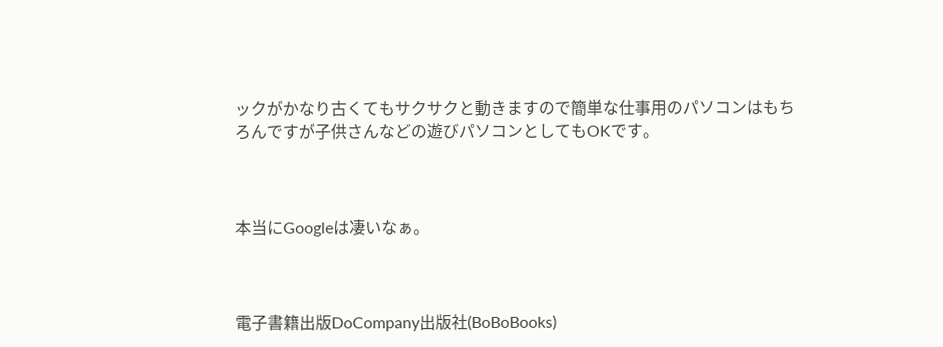ックがかなり古くてもサクサクと動きますので簡単な仕事用のパソコンはもちろんですが子供さんなどの遊びパソコンとしてもOKです。



本当にGoogleは凄いなぁ。



電子書籍出版DoCompany出版社(BoBoBooks)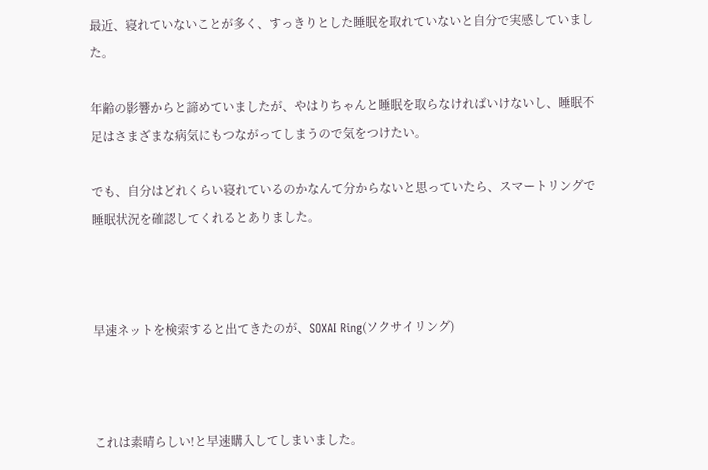最近、寝れていないことが多く、すっきりとした睡眠を取れていないと自分で実感していました。

年齢の影響からと諦めていましたが、やはりちゃんと睡眠を取らなければいけないし、睡眠不足はさまざまな病気にもつながってしまうので気をつけたい。

でも、自分はどれくらい寝れているのかなんて分からないと思っていたら、スマートリングで睡眠状況を確認してくれるとありました。



早速ネットを検索すると出てきたのが、SOXAI Ring(ソクサイリング)



これは素晴らしい!と早速購入してしまいました。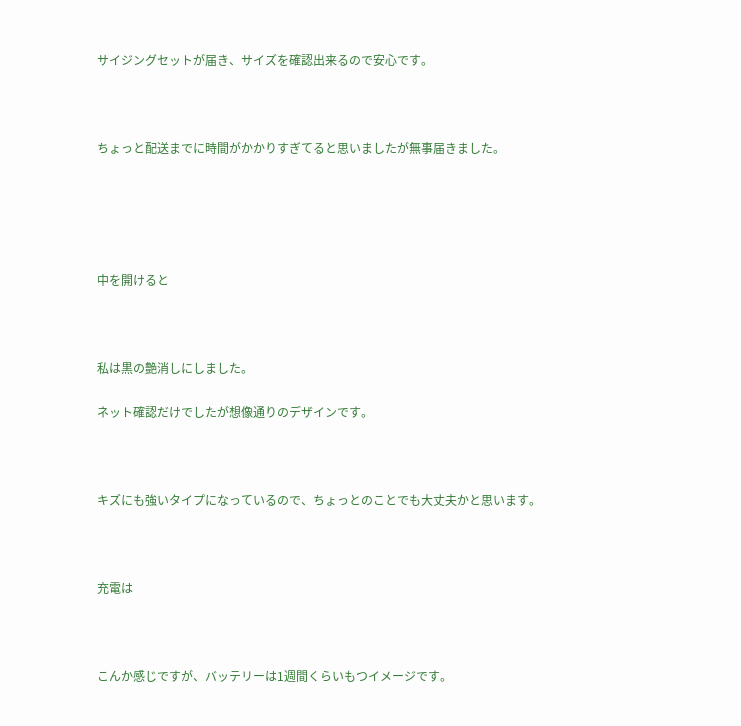サイジングセットが届き、サイズを確認出来るので安心です。



ちょっと配送までに時間がかかりすぎてると思いましたが無事届きました。





中を開けると



私は黒の艶消しにしました。

ネット確認だけでしたが想像通りのデザインです。



キズにも強いタイプになっているので、ちょっとのことでも大丈夫かと思います。



充電は



こんか感じですが、バッテリーは1週間くらいもつイメージです。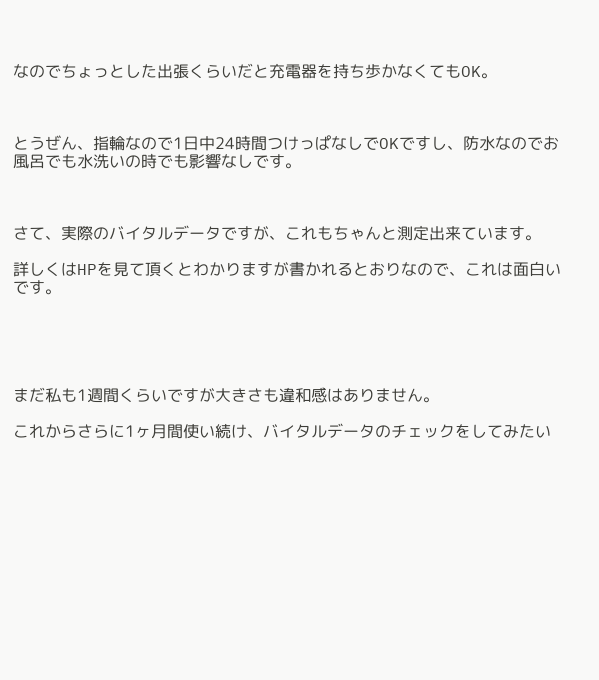なのでちょっとした出張くらいだと充電器を持ち歩かなくてもOK。



とうぜん、指輪なので1日中24時間つけっぱなしでOKですし、防水なのでお風呂でも水洗いの時でも影響なしです。



さて、実際のバイタルデータですが、これもちゃんと測定出来ています。

詳しくはHPを見て頂くとわかりますが書かれるとおりなので、これは面白いです。





まだ私も1週間くらいですが大きさも違和感はありません。

これからさらに1ヶ月間使い続け、バイタルデータのチェックをしてみたい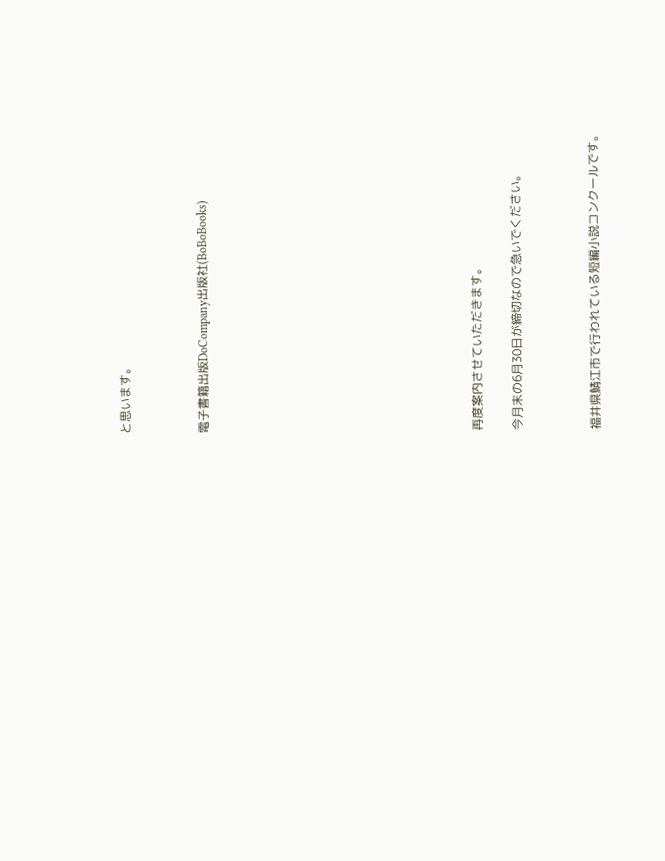と思います。



電子書籍出版DoCompany出版社(BoBoBooks)













再度案内させていただきます。

今月末の6月30日が締切なので急いでください。



福井県鯖江市で行われている短編小説コンクールです。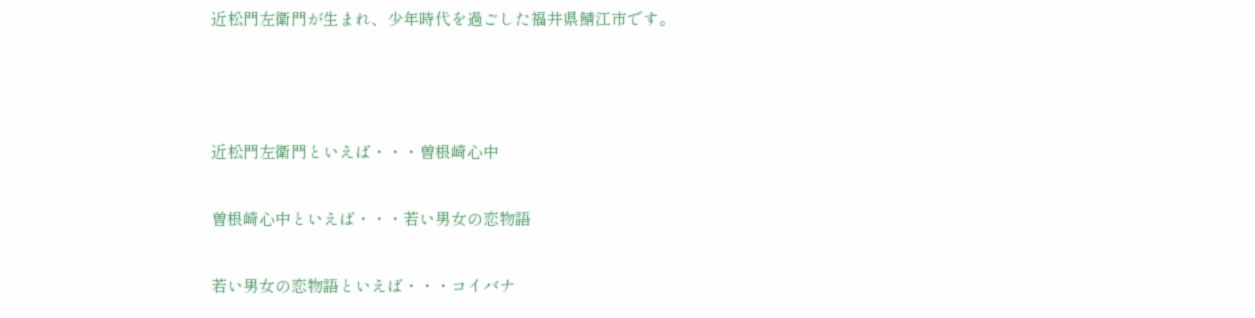近松門左衛門が生まれ、少年時代を過ごした福井県鯖江市です。



近松門左衛門といえば・・・曽根崎心中

曽根崎心中といえば・・・若い男女の恋物語

若い男女の恋物語といえば・・・コイバナ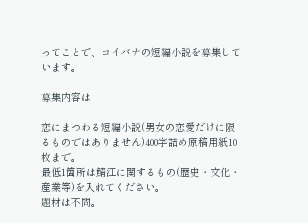ってことで、コイバナの短編小説を募集しています。

募集内容は

恋にまつわる短編小説(男女の恋愛だけに限るものではありません)400字詰め原稿用紙10枚まで。
最低1箇所は鯖江に関するもの(歴史・文化・産業等)を入れてください。
題材は不問。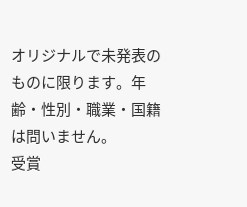オリジナルで未発表のものに限ります。年齢・性別・職業・国籍は問いません。
受賞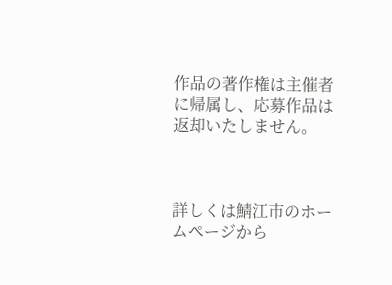作品の著作権は主催者に帰属し、応募作品は返却いたしません。



詳しくは鯖江市のホームページから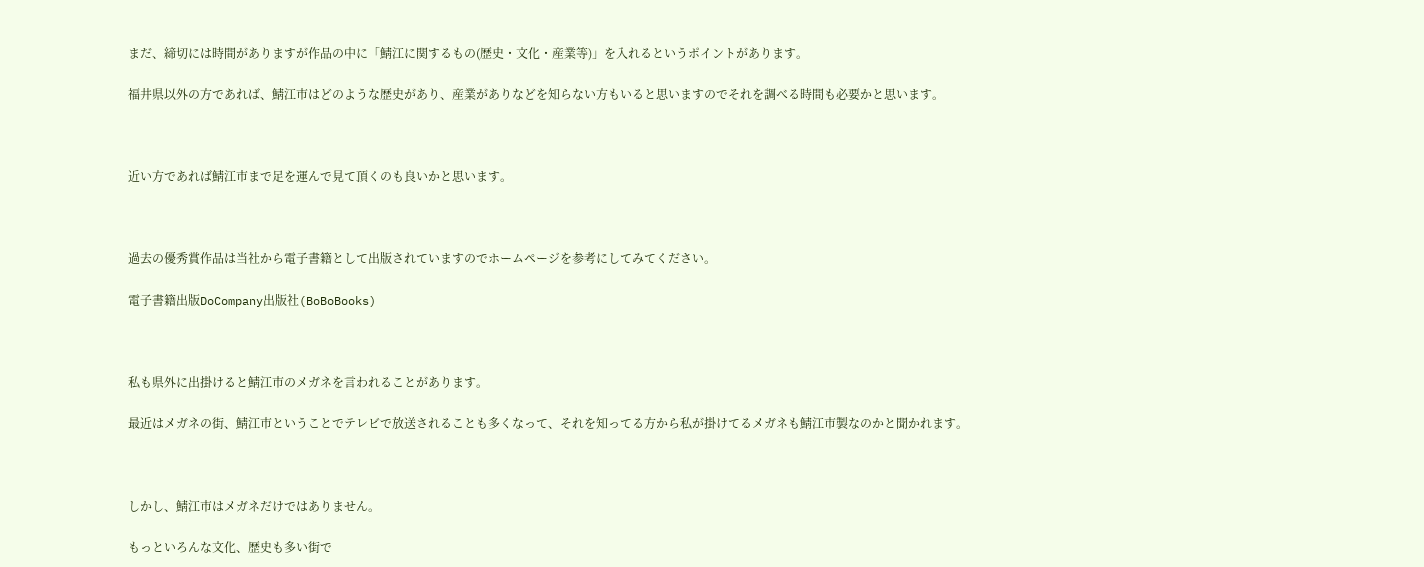まだ、締切には時間がありますが作品の中に「鯖江に関するもの(歴史・文化・産業等)」を入れるというポイントがあります。

福井県以外の方であれば、鯖江市はどのような歴史があり、産業がありなどを知らない方もいると思いますのでそれを調べる時間も必要かと思います。



近い方であれば鯖江市まで足を運んで見て頂くのも良いかと思います。



過去の優秀賞作品は当社から電子書籍として出版されていますのでホームページを参考にしてみてください。

電子書籍出版DoCompany出版社(BoBoBooks)



私も県外に出掛けると鯖江市のメガネを言われることがあります。

最近はメガネの街、鯖江市ということでテレビで放送されることも多くなって、それを知ってる方から私が掛けてるメガネも鯖江市製なのかと聞かれます。



しかし、鯖江市はメガネだけではありません。

もっといろんな文化、歴史も多い街で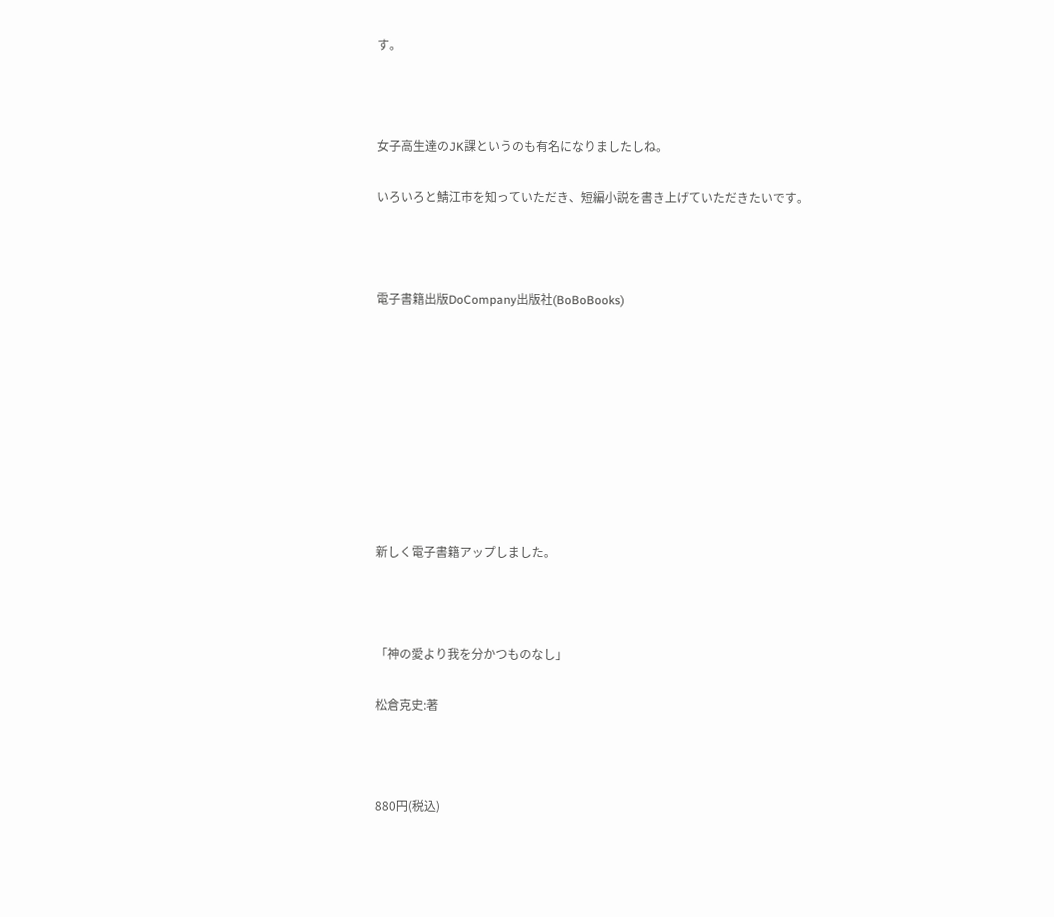す。



女子高生達のJK課というのも有名になりましたしね。

いろいろと鯖江市を知っていただき、短編小説を書き上げていただきたいです。



電子書籍出版DoCompany出版社(BoBoBooks)









新しく電子書籍アップしました。



「神の愛より我を分かつものなし」

松倉克史:著



880円(税込)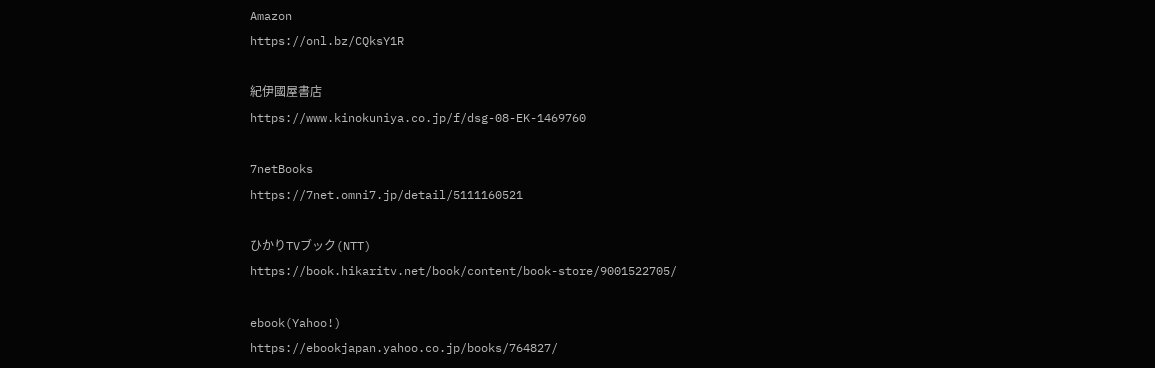Amazon
https://onl.bz/CQksY1R

紀伊國屋書店
https://www.kinokuniya.co.jp/f/dsg-08-EK-1469760

7netBooks
https://7net.omni7.jp/detail/5111160521

ひかりTVブック(NTT)
https://book.hikaritv.net/book/content/book-store/9001522705/

ebook(Yahoo!)
https://ebookjapan.yahoo.co.jp/books/764827/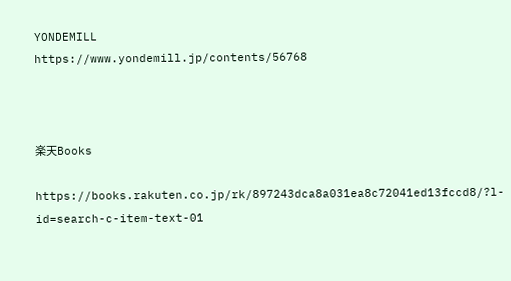YONDEMILL
https://www.yondemill.jp/contents/56768



楽天Books

https://books.rakuten.co.jp/rk/897243dca8a031ea8c72041ed13fccd8/?l-id=search-c-item-text-01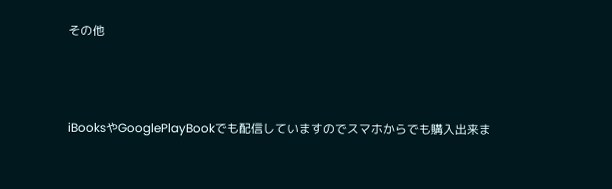その他



iBooksやGooglePlayBookでも配信していますのでスマホからでも購入出来ま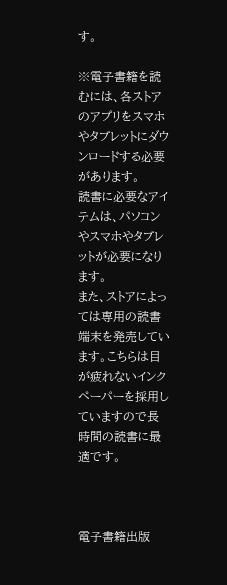す。

※電子書籍を読むには、各ストアのアプリをスマホやタブレットにダウンロードする必要があります。
読書に必要なアイテムは、パソコンやスマホやタブレットが必要になります。
また、ストアによっては専用の読書端末を発売しています。こちらは目が疲れないインクペーパーを採用していますので長時間の読書に最適です。



電子書籍出版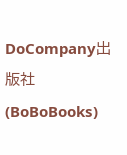DoCompany出版社(BoBoBooks)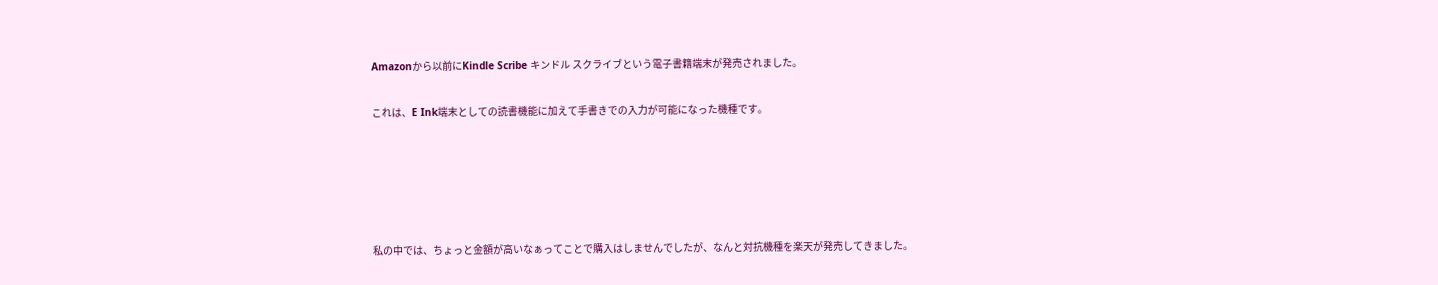Amazonから以前にKindle Scribe キンドル スクライブという電子書籍端末が発売されました。

これは、E Ink端末としての読書機能に加えて手書きでの入力が可能になった機種です。





私の中では、ちょっと金額が高いなぁってことで購入はしませんでしたが、なんと対抗機種を楽天が発売してきました。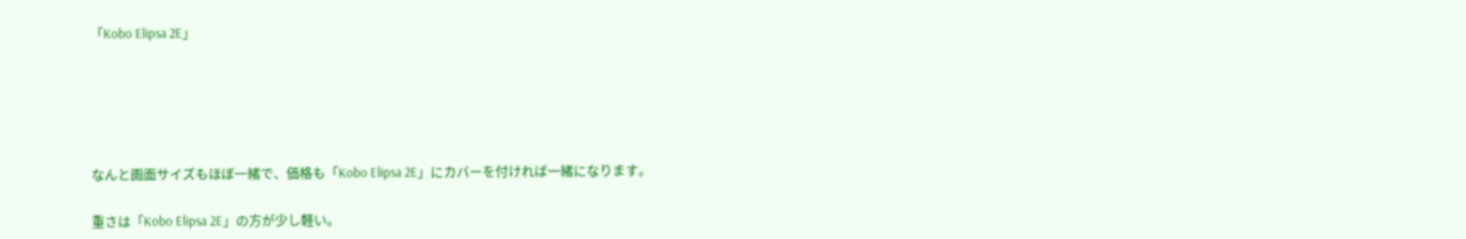「Kobo Elipsa 2E」





なんと画面サイズもほぼ一緒で、価格も「Kobo Elipsa 2E」にカバーを付ければ一緒になります。

重さは「Kobo Elipsa 2E」の方が少し軽い。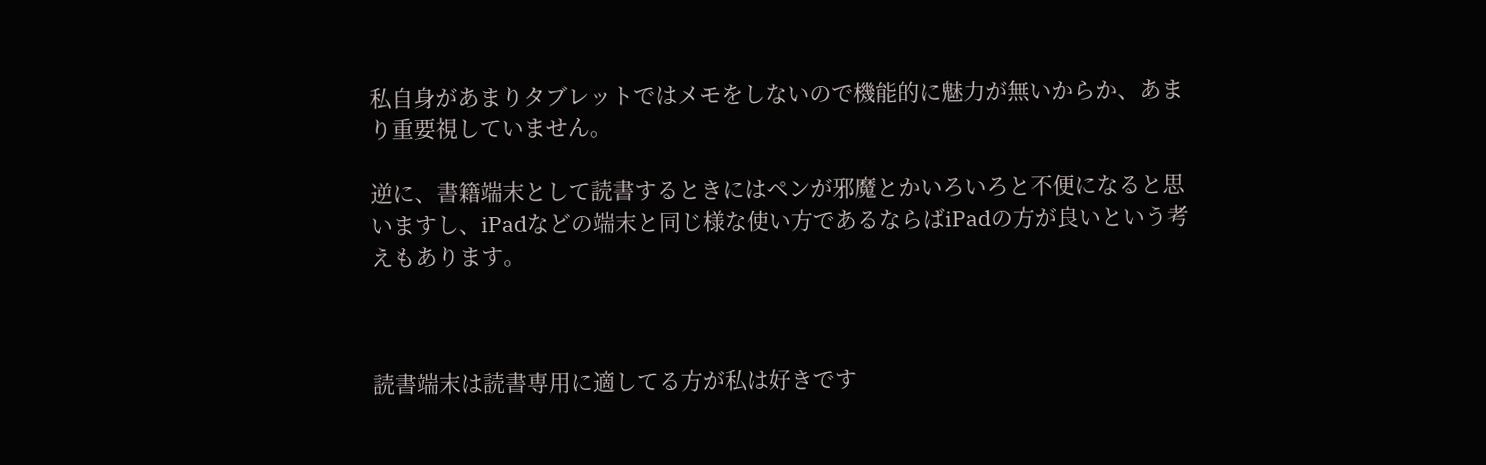私自身があまりタブレットではメモをしないので機能的に魅力が無いからか、あまり重要視していません。

逆に、書籍端末として読書するときにはペンが邪魔とかいろいろと不便になると思いますし、iPadなどの端末と同じ様な使い方であるならばiPadの方が良いという考えもあります。



読書端末は読書専用に適してる方が私は好きです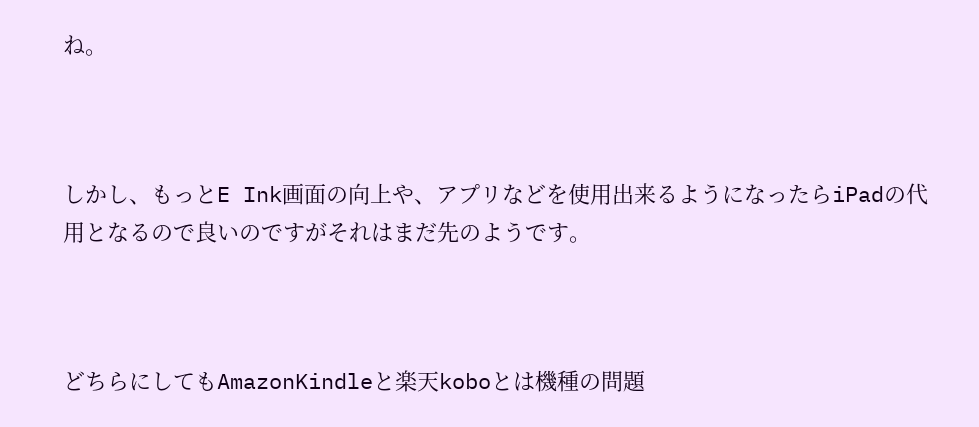ね。



しかし、もっとE Ink画面の向上や、アプリなどを使用出来るようになったらiPadの代用となるので良いのですがそれはまだ先のようです。



どちらにしてもAmazonKindleと楽天koboとは機種の問題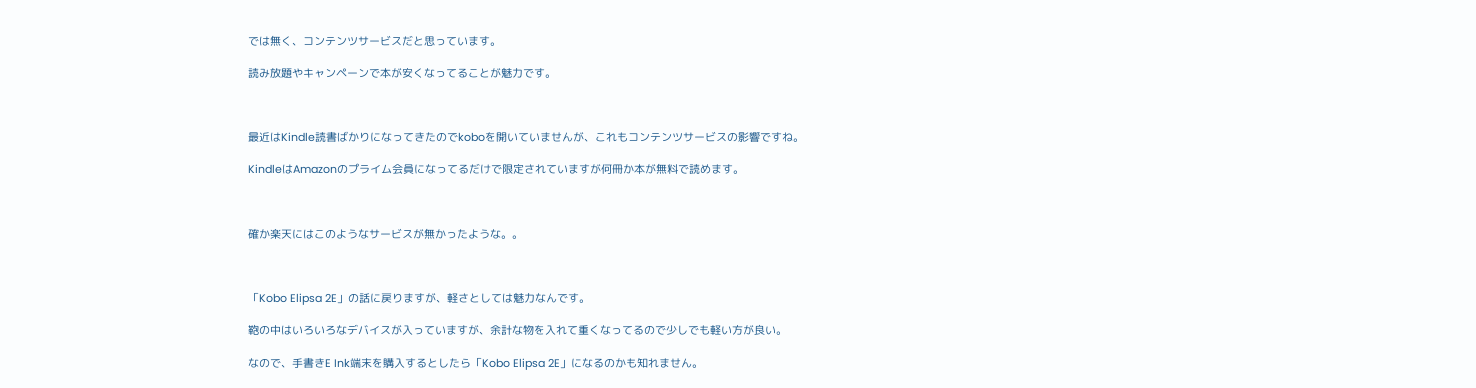では無く、コンテンツサービスだと思っています。

読み放題やキャンペーンで本が安くなってることが魅力です。



最近はKindle読書ばかりになってきたのでkoboを開いていませんが、これもコンテンツサービスの影響ですね。

KindleはAmazonのプライム会員になってるだけで限定されていますが何冊か本が無料で読めます。



確か楽天にはこのようなサービスが無かったような。。



「Kobo Elipsa 2E」の話に戻りますが、軽さとしては魅力なんです。

鞄の中はいろいろなデバイスが入っていますが、余計な物を入れて重くなってるので少しでも軽い方が良い。

なので、手書きE Ink端末を購入するとしたら「Kobo Elipsa 2E」になるのかも知れません。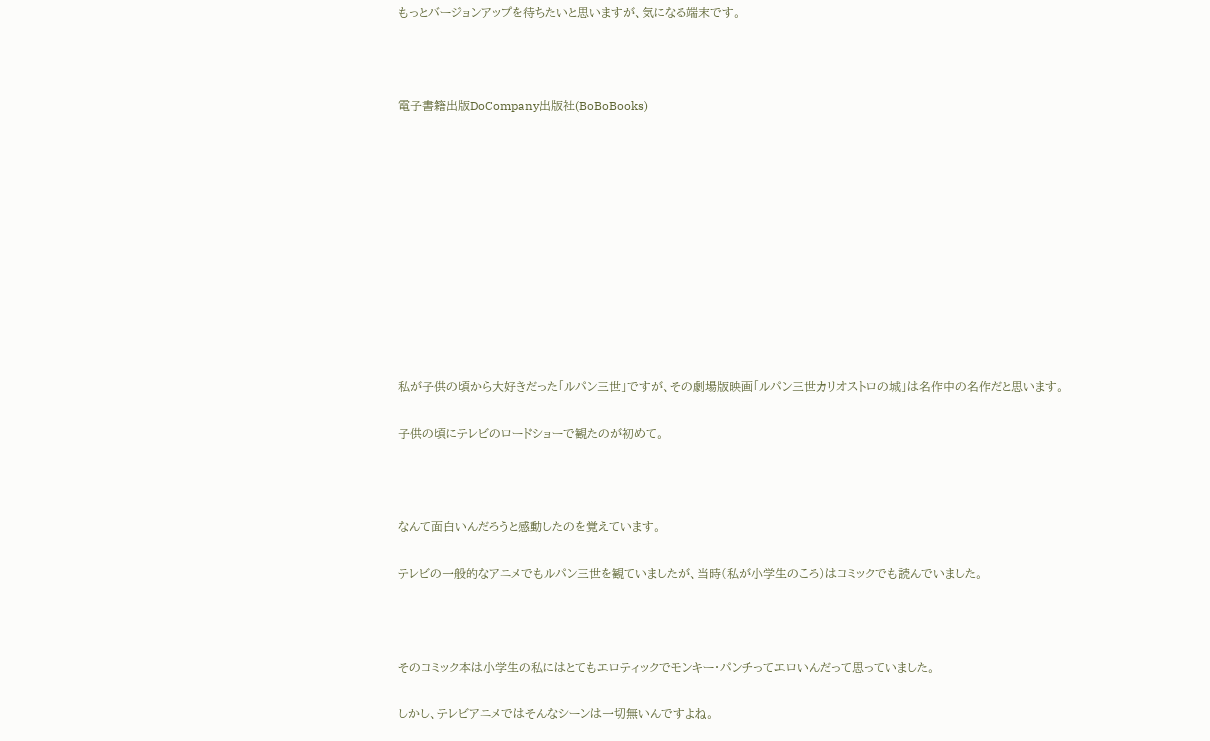もっとバージョンアップを待ちたいと思いますが、気になる端末です。



電子書籍出版DoCompany出版社(BoBoBooks)











私が子供の頃から大好きだった「ルパン三世」ですが、その劇場版映画「ルパン三世カリオストロの城」は名作中の名作だと思います。

子供の頃にテレビのロードショーで観たのが初めて。



なんて面白いんだろうと感動したのを覚えています。

テレビの一般的なアニメでもルパン三世を観ていましたが、当時(私が小学生のころ)はコミックでも読んでいました。



そのコミック本は小学生の私にはとてもエロティックでモンキー・パンチってエロいんだって思っていました。

しかし、テレビアニメではそんなシーンは一切無いんですよね。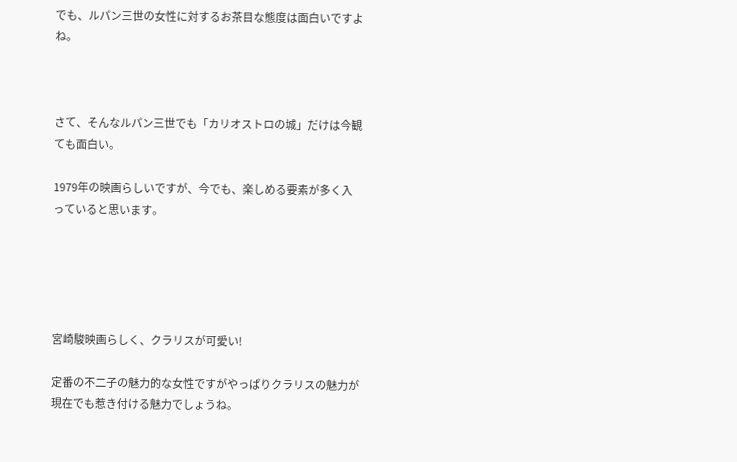でも、ルパン三世の女性に対するお茶目な態度は面白いですよね。



さて、そんなルパン三世でも「カリオストロの城」だけは今観ても面白い。

1979年の映画らしいですが、今でも、楽しめる要素が多く入っていると思います。





宮崎駿映画らしく、クラリスが可愛い!

定番の不二子の魅力的な女性ですがやっぱりクラリスの魅力が現在でも惹き付ける魅力でしょうね。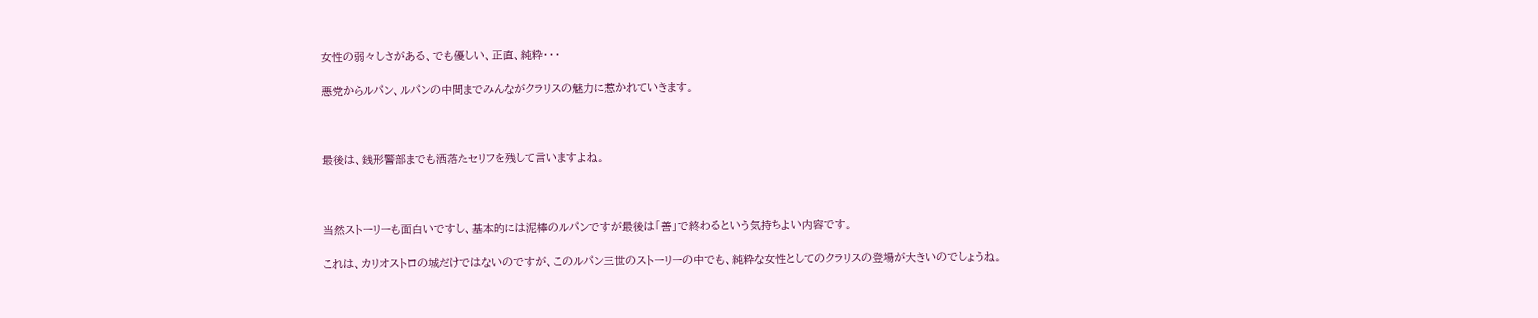女性の弱々しさがある、でも優しい、正直、純粋・・・

悪党からルパン、ルパンの中間までみんながクラリスの魅力に惹かれていきます。



最後は、銭形警部までも洒落たセリフを残して言いますよね。



当然ストーリーも面白いですし、基本的には泥棒のルパンですが最後は「善」で終わるという気持ちよい内容です。

これは、カリオストロの城だけではないのですが、このルパン三世のストーリーの中でも、純粋な女性としてのクラリスの登場が大きいのでしょうね。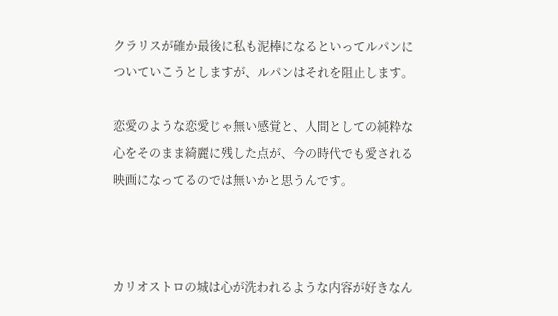クラリスが確か最後に私も泥棒になるといってルパンについていこうとしますが、ルパンはそれを阻止します。

恋愛のような恋愛じゃ無い感覚と、人間としての純粋な心をそのまま綺麗に残した点が、今の時代でも愛される映画になってるのでは無いかと思うんです。



カリオストロの城は心が洗われるような内容が好きなん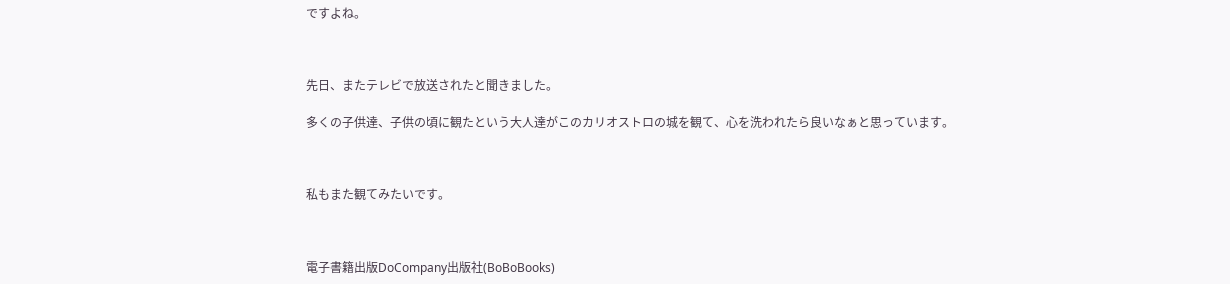ですよね。



先日、またテレビで放送されたと聞きました。

多くの子供達、子供の頃に観たという大人達がこのカリオストロの城を観て、心を洗われたら良いなぁと思っています。



私もまた観てみたいです。



電子書籍出版DoCompany出版社(BoBoBooks)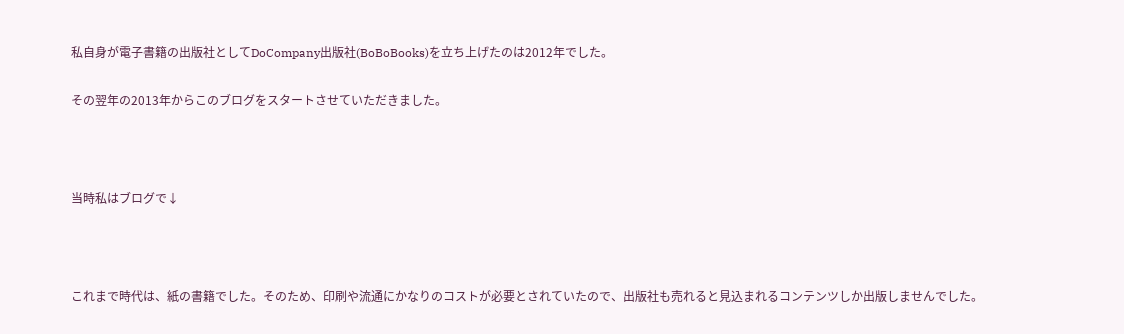私自身が電子書籍の出版社としてDoCompany出版社(BoBoBooks)を立ち上げたのは2012年でした。

その翌年の2013年からこのブログをスタートさせていただきました。



当時私はブログで↓



これまで時代は、紙の書籍でした。そのため、印刷や流通にかなりのコストが必要とされていたので、出版社も売れると見込まれるコンテンツしか出版しませんでした。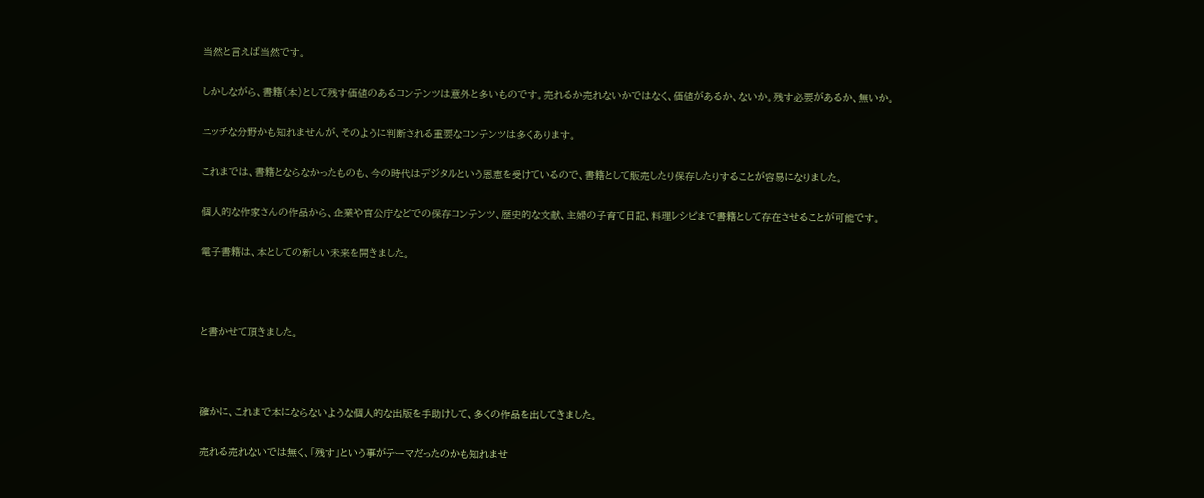当然と言えば当然です。

しかしながら、書籍(本)として残す価値のあるコンテンツは意外と多いものです。売れるか売れないかではなく、価値があるか、ないか。残す必要があるか、無いか。

ニッチな分野かも知れませんが、そのように判断される重要なコンテンツは多くあります。

これまでは、書籍とならなかったものも、今の時代はデジタルという恩恵を受けているので、書籍として販売したり保存したりすることが容易になりました。

個人的な作家さんの作品から、企業や官公庁などでの保存コンテンツ、歴史的な文献、主婦の子育て日記、料理レシピまで書籍として存在させることが可能です。

電子書籍は、本としての新しい未来を開きました。



と書かせて頂きました。



確かに、これまで本にならないような個人的な出版を手助けして、多くの作品を出してきました。

売れる売れないでは無く、「残す」という事がテーマだったのかも知れませ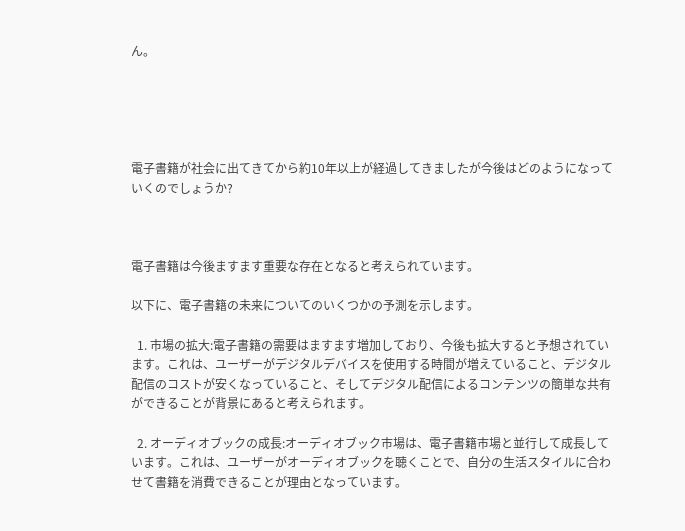ん。





電子書籍が社会に出てきてから約10年以上が経過してきましたが今後はどのようになっていくのでしょうか?



電子書籍は今後ますます重要な存在となると考えられています。

以下に、電子書籍の未来についてのいくつかの予測を示します。

  1. 市場の拡大:電子書籍の需要はますます増加しており、今後も拡大すると予想されています。これは、ユーザーがデジタルデバイスを使用する時間が増えていること、デジタル配信のコストが安くなっていること、そしてデジタル配信によるコンテンツの簡単な共有ができることが背景にあると考えられます。

  2. オーディオブックの成長:オーディオブック市場は、電子書籍市場と並行して成長しています。これは、ユーザーがオーディオブックを聴くことで、自分の生活スタイルに合わせて書籍を消費できることが理由となっています。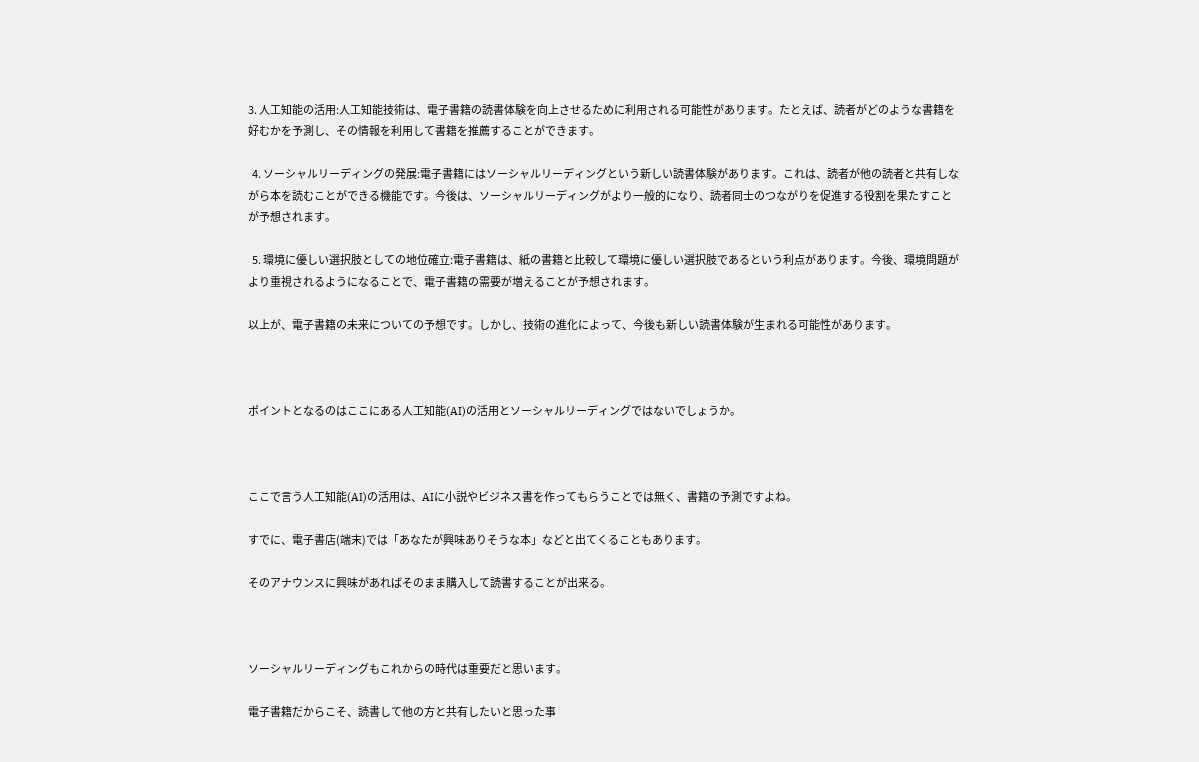3. 人工知能の活用:人工知能技術は、電子書籍の読書体験を向上させるために利用される可能性があります。たとえば、読者がどのような書籍を好むかを予測し、その情報を利用して書籍を推薦することができます。

  4. ソーシャルリーディングの発展:電子書籍にはソーシャルリーディングという新しい読書体験があります。これは、読者が他の読者と共有しながら本を読むことができる機能です。今後は、ソーシャルリーディングがより一般的になり、読者同士のつながりを促進する役割を果たすことが予想されます。

  5. 環境に優しい選択肢としての地位確立:電子書籍は、紙の書籍と比較して環境に優しい選択肢であるという利点があります。今後、環境問題がより重視されるようになることで、電子書籍の需要が増えることが予想されます。

以上が、電子書籍の未来についての予想です。しかし、技術の進化によって、今後も新しい読書体験が生まれる可能性があります。



ポイントとなるのはここにある人工知能(AI)の活用とソーシャルリーディングではないでしょうか。



ここで言う人工知能(AI)の活用は、AIに小説やビジネス書を作ってもらうことでは無く、書籍の予測ですよね。

すでに、電子書店(端末)では「あなたが興味ありそうな本」などと出てくることもあります。

そのアナウンスに興味があればそのまま購入して読書することが出来る。



ソーシャルリーディングもこれからの時代は重要だと思います。

電子書籍だからこそ、読書して他の方と共有したいと思った事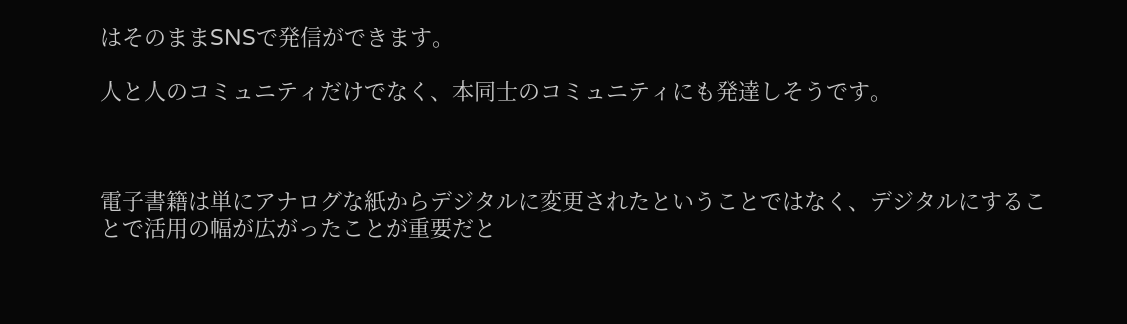はそのままSNSで発信ができます。

人と人のコミュニティだけでなく、本同士のコミュニティにも発達しそうです。



電子書籍は単にアナログな紙からデジタルに変更されたということではなく、デジタルにすることで活用の幅が広がったことが重要だと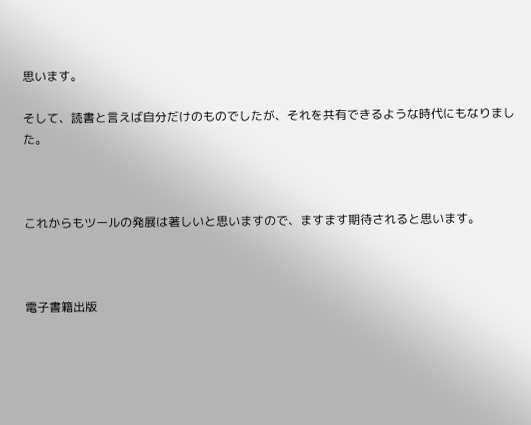思います。

そして、読書と言えば自分だけのものでしたが、それを共有できるような時代にもなりました。



これからもツールの発展は著しいと思いますので、ますます期待されると思います。



電子書籍出版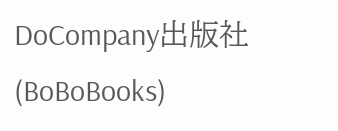DoCompany出版社(BoBoBooks)